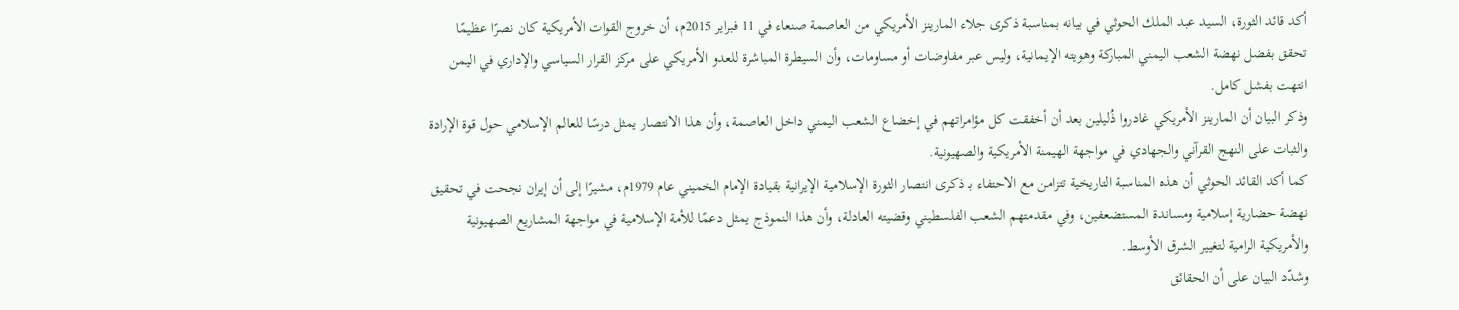أكد قائد الثورة، السيد عبد الملك الحوثي في بيانه بمناسبة ذكرى جلاء المارينز الأمريكي من العاصمة صنعاء في 11 فبراير 2015م، أن خروج القوات الأمريكية كان نصرًا عظيمًا تحقق بفضل نهضة الشعب اليمني المباركة وهويته الإيمانية، وليس عبر مفاوضات أو مساومات، وأن السيطرة المباشرة للعدو الأمريكي على مركز القرار السياسي والإداري في اليمن انتهت بفشل كامل.
وذكر البيان أن المارينز الأمريكي غادروا ذُليلين بعد أن أخفقت كل مؤامراتهم في إخضاع الشعب اليمني داخل العاصمة، وأن هذا الانتصار يمثل درسًا للعالم الإسلامي حول قوة الإرادة والثبات على النهج القرآني والجهادي في مواجهة الهيمنة الأمريكية والصهيونية.
كما أكد القائد الحوثي أن هذه المناسبة التاريخية تتزامن مع الاحتفاء بـ ذكرى انتصار الثورة الإسلامية الإيرانية بقيادة الإمام الخميني عام 1979م، مشيرًا إلى أن إيران نجحت في تحقيق نهضة حضارية إسلامية ومساندة المستضعفين، وفي مقدمتهم الشعب الفلسطيني وقضيته العادلة، وأن هذا النموذج يمثل دعمًا للأمة الإسلامية في مواجهة المشاريع الصهيونية والأمريكية الرامية لتغيير الشرق الأوسط.
وشدّد البيان على أن الحقائق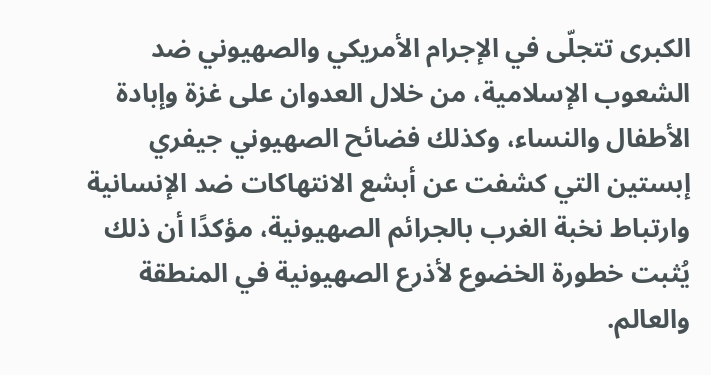الكبرى تتجلّى في الإجرام الأمريكي والصهيوني ضد الشعوب الإسلامية، من خلال العدوان على غزة وإبادة الأطفال والنساء، وكذلك فضائح الصهيوني جيفري إبستين التي كشفت عن أبشع الانتهاكات ضد الإنسانية وارتباط نخبة الغرب بالجرائم الصهيونية، مؤكدًا أن ذلك يُثبت خطورة الخضوع لأذرع الصهيونية في المنطقة والعالم.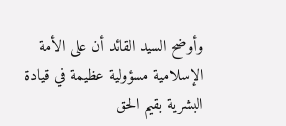وأوضح السيد القائد أن على الأمة الإسلامية مسؤولية عظيمة في قيادة البشرية بقيم الحق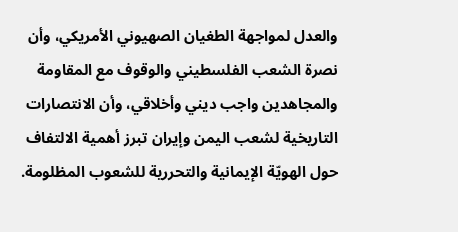والعدل لمواجهة الطغيان الصهيوني الأمريكي، وأن نصرة الشعب الفلسطيني والوقوف مع المقاومة والمجاهدين واجب ديني وأخلاقي، وأن الانتصارات التاريخية لشعب اليمن وإيران تبرز أهمية الالتفاف حول الهويّة الإيمانية والتحررية للشعوب المظلومة.